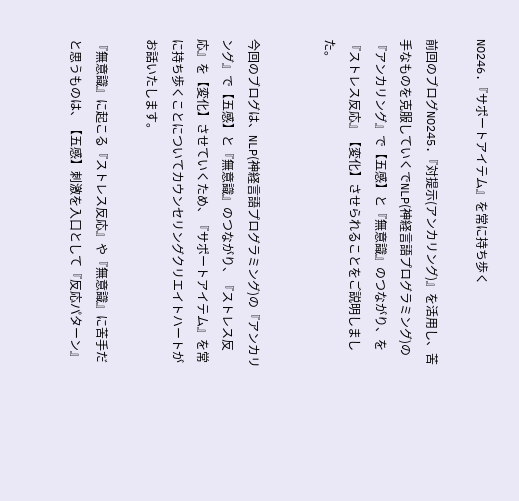NO246.『サポートアイテム』を常に持ち歩く

前回のブログNO245.『対提示(アンカリング)』を活用し、苦手なものを克服していくでNLP(神経言語プログラミング)の『アンカリング』で【五感】と『無意識』のつながり、を『ストレス反応』【変化】させられることをご説明しました。


今回のブログは、NLP(神経言語プログラミング)の『アンカリング』で【五感】と『無意識』のつながり、『ストレス反応』を【変化】させていくため、『サポートアイテム』を常に持ち歩くことについてカウンセリングクリエイトハートがお話いたします。

『無意識』に起こる『ストレス反応』や『無意識』に苦手だと思うものは、【五感】刺激を入口として『反応パターン』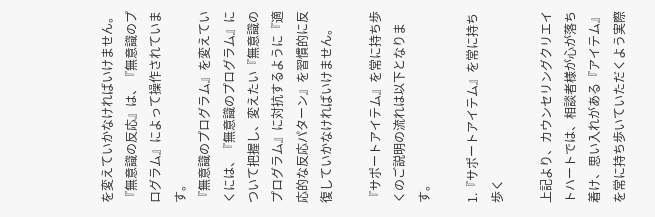を変えていかなければいけません。
『無意識の反応』は、『無意識のプログラム』によって操作されています。
『無意識のプログラム』を変えていくには、『無意識のプログラム』について把握し、変えたい『無意識のプログラム』に対抗するように『適応的な反応パターン』を習慣的に反復していかなければいけません。

『サポートアイテム』を常に持ち歩くのご説明の流れは以下となります。

1.『サポートアイテム』を常に持ち歩く

上記より、カウンセリングクリエイトハートでは、相談者様が心が落ち着け、思い入れがある『アイテム』を常に持ち歩いていただくよう実際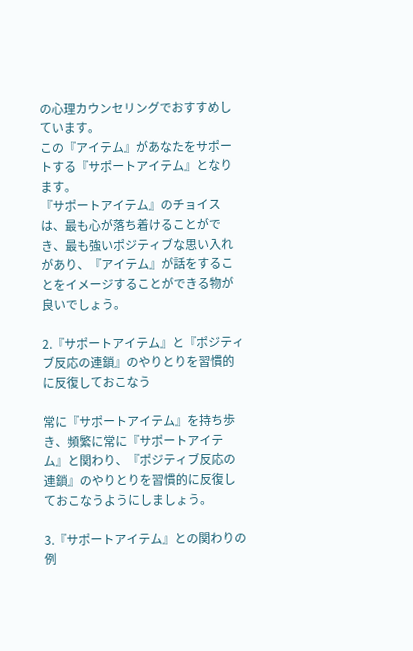の心理カウンセリングでおすすめしています。
この『アイテム』があなたをサポートする『サポートアイテム』となります。
『サポートアイテム』のチョイスは、最も心が落ち着けることができ、最も強いポジティブな思い入れがあり、『アイテム』が話をすることをイメージすることができる物が良いでしょう。

2.『サポートアイテム』と『ポジティブ反応の連鎖』のやりとりを習慣的に反復しておこなう

常に『サポートアイテム』を持ち歩き、頻繁に常に『サポートアイテム』と関わり、『ポジティブ反応の連鎖』のやりとりを習慣的に反復しておこなうようにしましょう。

3.『サポートアイテム』との関わりの例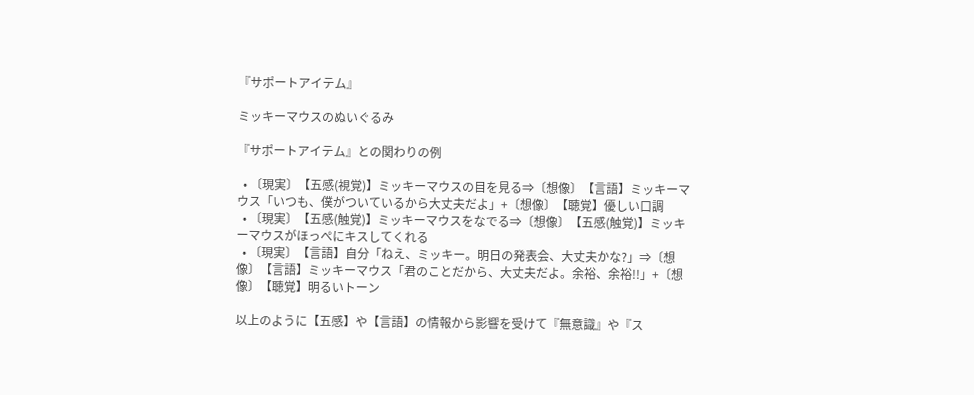『サポートアイテム』

ミッキーマウスのぬいぐるみ

『サポートアイテム』との関わりの例

  • 〔現実〕【五感(視覚)】ミッキーマウスの目を見る⇒〔想像〕【言語】ミッキーマウス「いつも、僕がついているから大丈夫だよ」+〔想像〕【聴覚】優しい口調
  • 〔現実〕【五感(触覚)】ミッキーマウスをなでる⇒〔想像〕【五感(触覚)】ミッキーマウスがほっぺにキスしてくれる
  • 〔現実〕【言語】自分「ねえ、ミッキー。明日の発表会、大丈夫かな?」⇒〔想像〕【言語】ミッキーマウス「君のことだから、大丈夫だよ。余裕、余裕!!」+〔想像〕【聴覚】明るいトーン

以上のように【五感】や【言語】の情報から影響を受けて『無意識』や『ス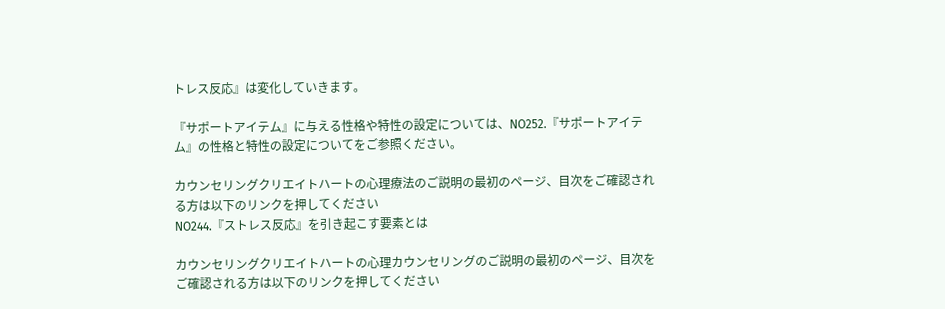トレス反応』は変化していきます。

『サポートアイテム』に与える性格や特性の設定については、NO252.『サポートアイテム』の性格と特性の設定についてをご参照ください。

カウンセリングクリエイトハートの心理療法のご説明の最初のページ、目次をご確認される方は以下のリンクを押してください
NO244.『ストレス反応』を引き起こす要素とは

カウンセリングクリエイトハートの心理カウンセリングのご説明の最初のページ、目次をご確認される方は以下のリンクを押してください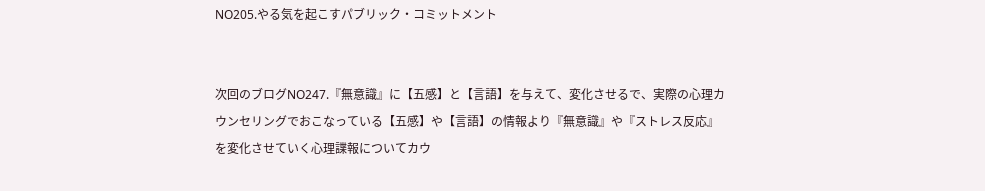NO205.やる気を起こすパブリック・コミットメント


次回のブログNO247.『無意識』に【五感】と【言語】を与えて、変化させるで、実際の心理カウンセリングでおこなっている【五感】や【言語】の情報より『無意識』や『ストレス反応』を変化させていく心理諜報についてカウ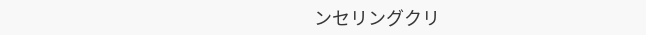ンセリングクリ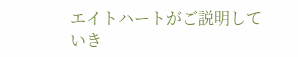エイトハートがご説明していき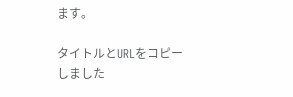ます。

タイトルとURLをコピーしました